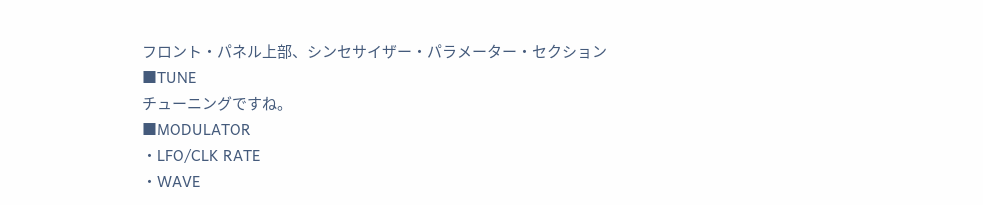フロント・パネル上部、シンセサイザー・パラメーター・セクション
■TUNE
チューニングですね。
■MODULATOR
・LFO/CLK RATE
・WAVE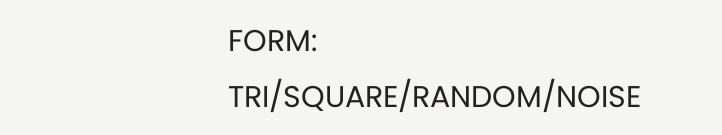FORM: TRI/SQUARE/RANDOM/NOISE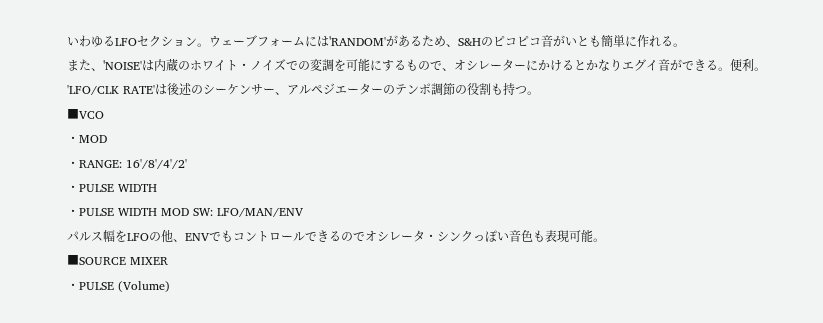いわゆるLFOセクション。ウェーブフォームには'RANDOM'があるため、S&Hのピコピコ音がいとも簡単に作れる。
また、'NOISE'は内蔵のホワイト・ノイズでの変調を可能にするもので、オシレーターにかけるとかなりエグイ音ができる。便利。
'LFO/CLK RATE'は後述のシーケンサー、アルペジエーターのテンポ調節の役割も持つ。
■VCO
・MOD
・RANGE: 16'/8'/4'/2'
・PULSE WIDTH
・PULSE WIDTH MOD SW: LFO/MAN/ENV
パルス幅をLFOの他、ENVでもコントロールできるのでオシレータ・シンクっぽい音色も表現可能。
■SOURCE MIXER
・PULSE (Volume)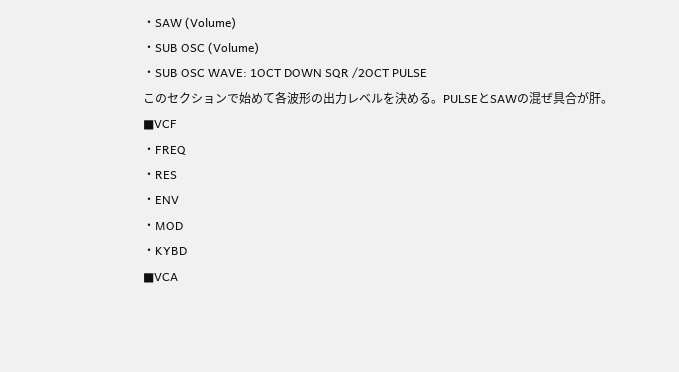・SAW (Volume)
・SUB OSC (Volume)
・SUB OSC WAVE: 1OCT DOWN SQR /2OCT PULSE
このセクションで始めて各波形の出力レベルを決める。PULSEとSAWの混ぜ具合が肝。
■VCF
・FREQ
・RES
・ENV
・MOD
・KYBD
■VCA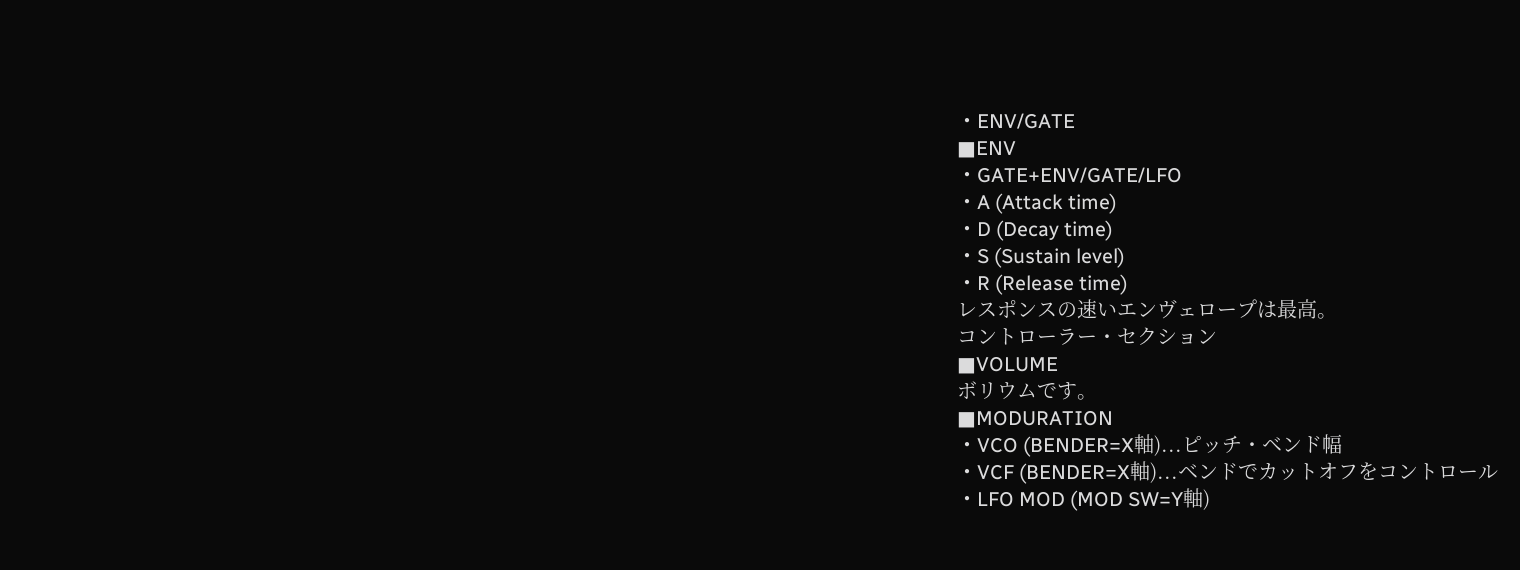・ENV/GATE
■ENV
・GATE+ENV/GATE/LFO
・A (Attack time)
・D (Decay time)
・S (Sustain level)
・R (Release time)
レスポンスの速いエンヴェロープは最高。
コントローラー・セクション
■VOLUME
ボリウムです。
■MODURATION
・VCO (BENDER=X軸)...ピッチ・ベンド幅
・VCF (BENDER=X軸)...ベンドでカットオフをコントロール
・LFO MOD (MOD SW=Y軸)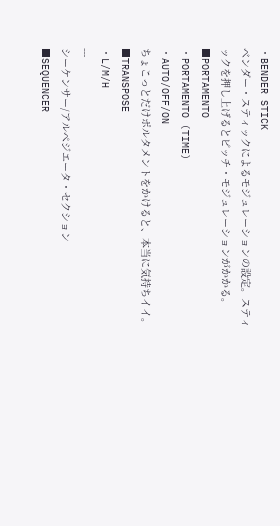・BENDER STICK
ベンダー・スティックによるモジュレーションの設定。スティックを押し上げるとピッチ・モジュレーションがかかる。
■PORTAMENTO
・PORTAMENTO (TIME)
・AUTO/OFF/ON
ちょこっとだけポルタメントをかけると、本当に気持ちイイ。
■TRANSPOSE
・L/M/H
---
シーケンサー/アルペジエータ・セクション
■SEQUENCER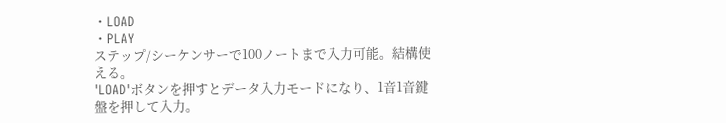・LOAD
・PLAY
ステップ/シーケンサーで100ノートまで入力可能。結構使える。
'LOAD'ボタンを押すとデータ入力モードになり、1音1音鍵盤を押して入力。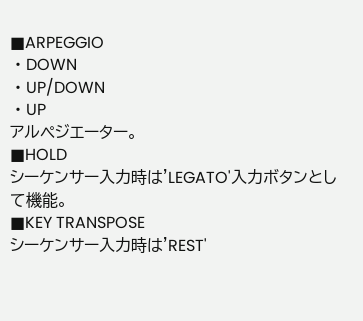■ARPEGGIO
・DOWN
・UP/DOWN
・UP
アルペジエーター。
■HOLD
シーケンサー入力時は'LEGATO'入力ボタンとして機能。
■KEY TRANSPOSE
シーケンサー入力時は'REST'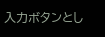入力ボタンとし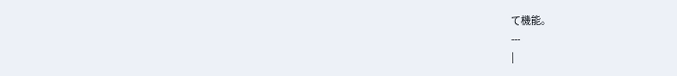て機能。
---
|